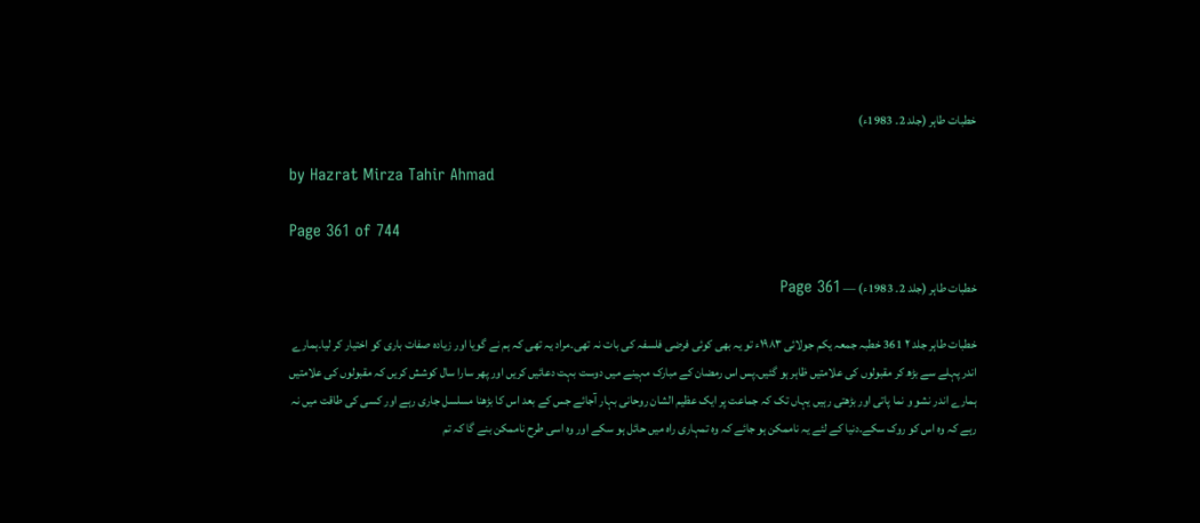خطبات طاہر (جلد 2۔ 1983ء)

by Hazrat Mirza Tahir Ahmad

Page 361 of 744

خطبات طاہر (جلد 2۔ 1983ء) — Page 361

خطبات طاہر جلد ۲ 361 خطبہ جمعہ یکم جولائی ۱۹۸۳ء تو یہ بھی کوئی فرضی فلسفہ کی بات نہ تھی۔مراد یہ تھی کہ ہم نے گویا اور زیادہ صفات باری کو اختیار کر لیا۔ہمارے اندر پہلے سے بڑھ کر مقبولوں کی علامتیں ظاہر ہو گئیں۔پس اس رمضان کے مبارک مہینے میں دوست بہت دعائیں کریں اور پھر سارا سال کوشش کریں کہ مقبولوں کی علامتیں ہمارے اندر نشو و نما پاتی اور بڑھتی رہیں یہاں تک کہ جماعت پر ایک عظیم الشان روحانی بہار آجائے جس کے بعد اس کا بڑھنا مسلسل جاری رہے اور کسی کی طاقت میں نہ رہے کہ وہ اس کو روک سکے۔دنیا کے لئے یہ ناممکن ہو جائے کہ وہ تمہاری راہ میں حائل ہو سکے اور وہ اسی طرح ناممکن بنے گا کہ تم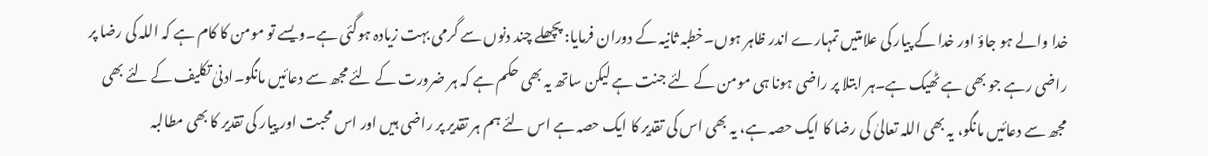خدا والے ہو جاؤ اور خدا کے پیار کی علامتیں تمہارے اندر ظاہر ہوں۔خطبہ ثانیہ کے دوران فرمایا: پچھلے چند دنوں سے گرمی بہت زیادہ ہوگئی ہے۔ویسے تو مومن کا کام ہے کہ اللہ کی رضا پر راضی رہے جو بھی ہے ٹھیک ہے۔ہر ابتلا پر راضی ہونا ہی مومن کے لئے جنت ہے لیکن ساتھ یہ بھی حکم ہے کہ ہر ضرورت کے لئے مجھ سے دعائیں مانگو۔ادنیٰ تکلیف کے لئے بھی مجھ سے دعائیں مانگو، یہ بھی اللہ تعالیٰ کی رضا کا ایک حصہ ہے، یہ بھی اس کی تقدیر کا ایک حصہ ہے اس لئے ہم ہر تقدیر پر راضی ہیں اور اس محبت اور پیار کی تقدیر کا بھی مطالبہ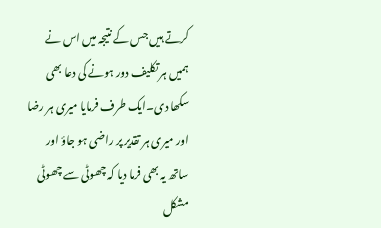کرتے ہیں جس کے نتیجہ میں اس نے ہمیں ہر تکلیف دور ہونے کی دعا بھی سکھا دی۔ایک طرف فرمایا میری ہر رضا اور میری ہر تقدیر پر راضی ہو جاؤ اور ساتھ یہ بھی فرما دیا کہ چھوٹی سے چھوٹی مشکل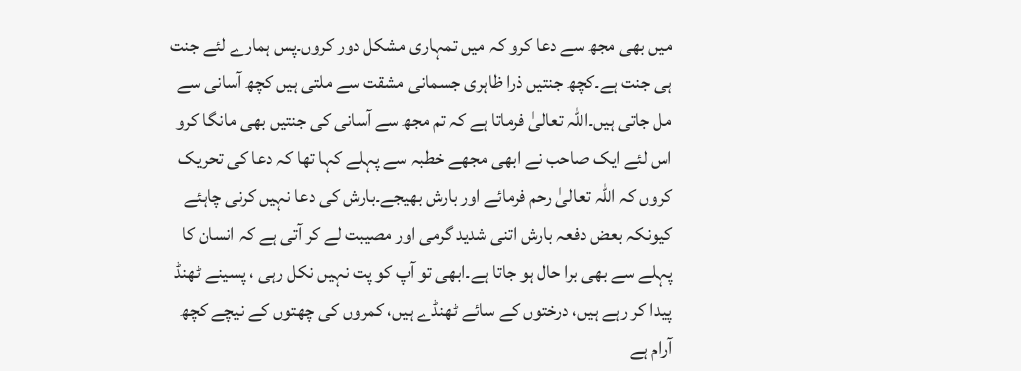میں بھی مجھ سے دعا کرو کہ میں تمہاری مشکل دور کروں۔پس ہمارے لئے جنت ہی جنت ہے۔کچھ جنتیں ذرا ظاہری جسمانی مشقت سے ملتی ہیں کچھ آسانی سے مل جاتی ہیں۔اللہ تعالیٰ فرماتا ہے کہ تم مجھ سے آسانی کی جنتیں بھی مانگا کرو اس لئے ایک صاحب نے ابھی مجھے خطبہ سے پہلے کہا تھا کہ دعا کی تحریک کروں کہ اللہ تعالیٰ رحم فرمائے اور بارش بھیجے۔بارش کی دعا نہیں کرنی چاہئے کیونکہ بعض دفعہ بارش اتنی شدید گرمی اور مصیبت لے کر آتی ہے کہ انسان کا پہلے سے بھی برا حال ہو جاتا ہے۔ابھی تو آپ کو پت نہیں نکل رہی ، پسینے ٹھنڈ پیدا کر رہے ہیں، درختوں کے سائے ٹھنڈے ہیں، کمروں کی چھتوں کے نیچے کچھ آرام ہے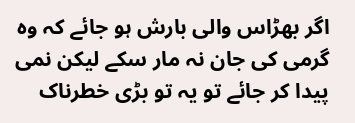اگر بھڑاس والی بارش ہو جائے کہ وہ گرمی کی جان نہ مار سکے لیکن نمی پیدا کر جائے تو یہ تو بڑی خطرناک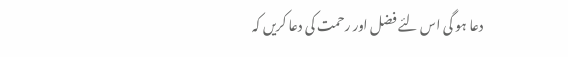دعا ہو گی اس لئے فضل اور رحمت کی دعا کریں کہ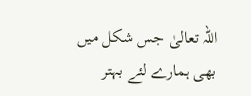اللہ تعالیٰ جس شکل میں بھی ہمارے لئے بہتر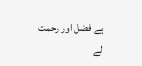ہے فضل اور رحمت لے